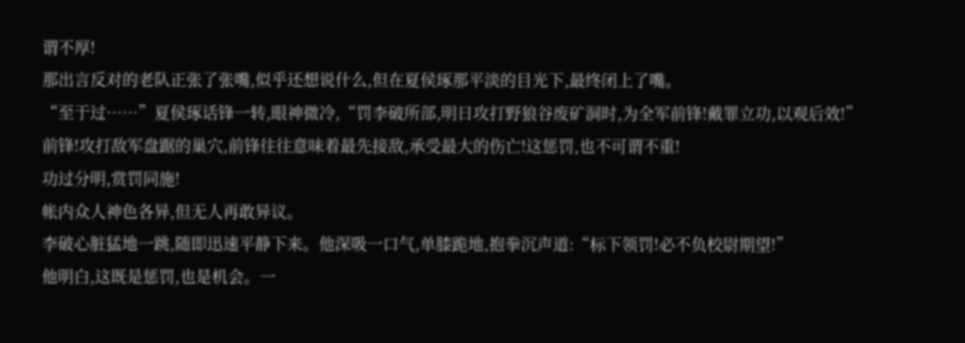谓不厚!
那出言反对的老队正张了张嘴,似乎还想说什么,但在夏侯琢那平淡的目光下,最终闭上了嘴。
“至于过……”夏侯琢话锋一转,眼神微冷,“罚李破所部,明日攻打野狼谷废矿洞时,为全军前锋!戴罪立功,以观后效!”
前锋!攻打敌军盘踞的巢穴,前锋往往意味着最先接敌,承受最大的伤亡!这惩罚,也不可谓不重!
功过分明,赏罚同施!
帐内众人神色各异,但无人再敢异议。
李破心脏猛地一跳,随即迅速平静下来。他深吸一口气,单膝跪地,抱拳沉声道:“标下领罚!必不负校尉期望!”
他明白,这既是惩罚,也是机会。一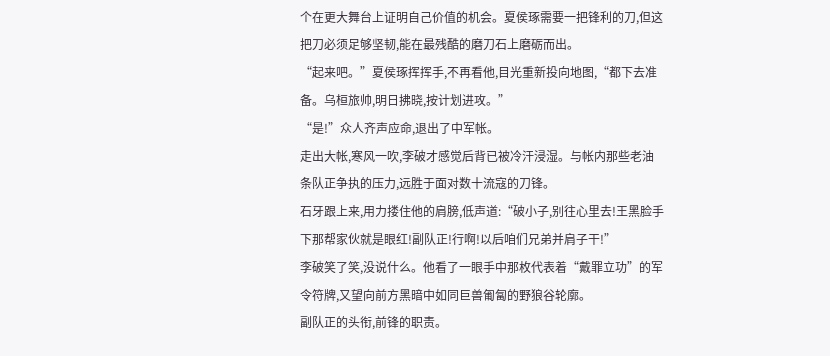个在更大舞台上证明自己价值的机会。夏侯琢需要一把锋利的刀,但这把刀必须足够坚韧,能在最残酷的磨刀石上磨砺而出。
“起来吧。”夏侯琢挥挥手,不再看他,目光重新投向地图,“都下去准备。乌桓旅帅,明日拂晓,按计划进攻。”
“是!”众人齐声应命,退出了中军帐。
走出大帐,寒风一吹,李破才感觉后背已被冷汗浸湿。与帐内那些老油条队正争执的压力,远胜于面对数十流寇的刀锋。
石牙跟上来,用力搂住他的肩膀,低声道:“破小子,别往心里去!王黑脸手下那帮家伙就是眼红!副队正!行啊!以后咱们兄弟并肩子干!”
李破笑了笑,没说什么。他看了一眼手中那枚代表着“戴罪立功”的军令符牌,又望向前方黑暗中如同巨兽匍匐的野狼谷轮廓。
副队正的头衔,前锋的职责。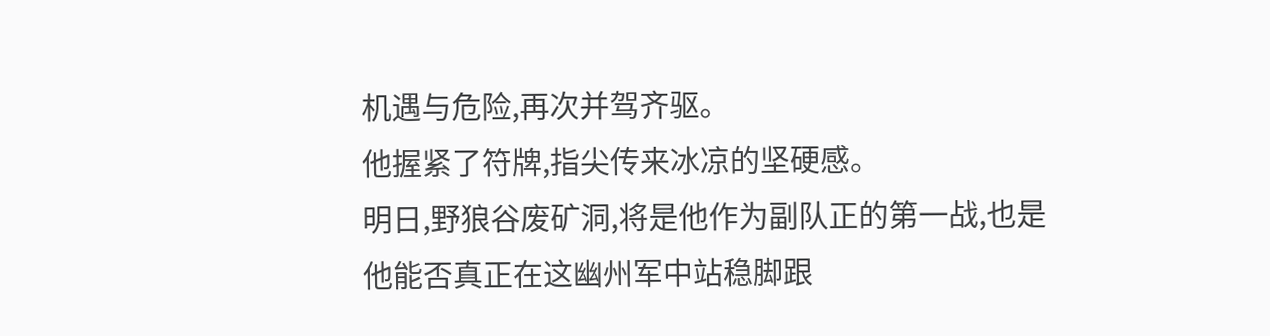机遇与危险,再次并驾齐驱。
他握紧了符牌,指尖传来冰凉的坚硬感。
明日,野狼谷废矿洞,将是他作为副队正的第一战,也是他能否真正在这幽州军中站稳脚跟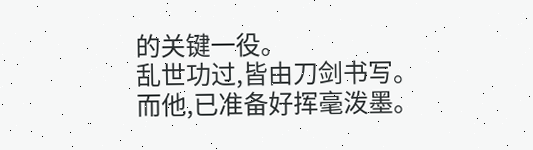的关键一役。
乱世功过,皆由刀剑书写。
而他,已准备好挥毫泼墨。